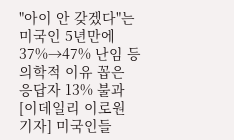"아이 안 갖겠다"는 미국인 5년만에 37%→47% 난임 등 의학적 이유 꼽은 응답자 13% 불과 [이데일리 이로원 기자] 미국인들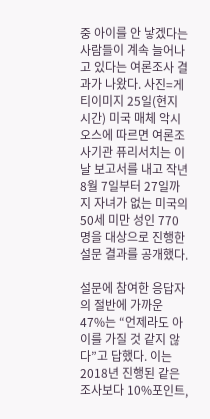중 아이를 안 낳겠다는 사람들이 계속 늘어나고 있다는 여론조사 결과가 나왔다. 사진=게티이미지 25일(현지시간) 미국 매체 악시오스에 따르면 여론조사기관 퓨리서치는 이날 보고서를 내고 작년 8월 7일부터 27일까지 자녀가 없는 미국의 50세 미만 성인 770명을 대상으로 진행한 설문 결과를 공개했다.

설문에 참여한 응답자의 절반에 가까운 47%는 “언제라도 아이를 가질 것 같지 않다”고 답했다. 이는 2018년 진행된 같은 조사보다 10%포인트,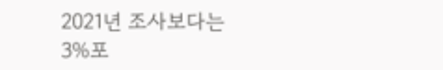2021년 조사보다는 3%포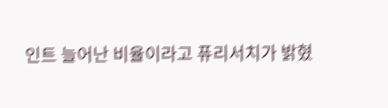인트 늘어난 비율이라고 퓨리서치가 밝혔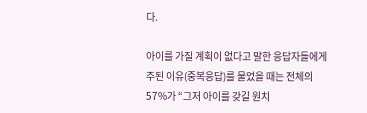다.

아이를 가질 계획이 없다고 말한 응답자들에게 주된 이유(중복응답)를 물었을 때는 전체의 57%가 “그저 아이를 갖길 원치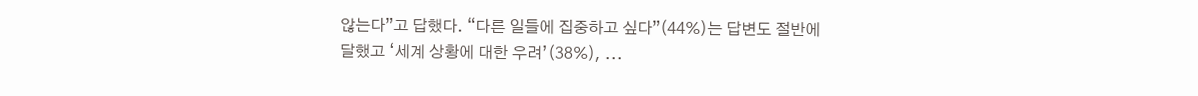않는다”고 답했다. “다른 일들에 집중하고 싶다”(44%)는 답변도 절반에 달했고 ‘세계 상황에 대한 우려’(38%), ...